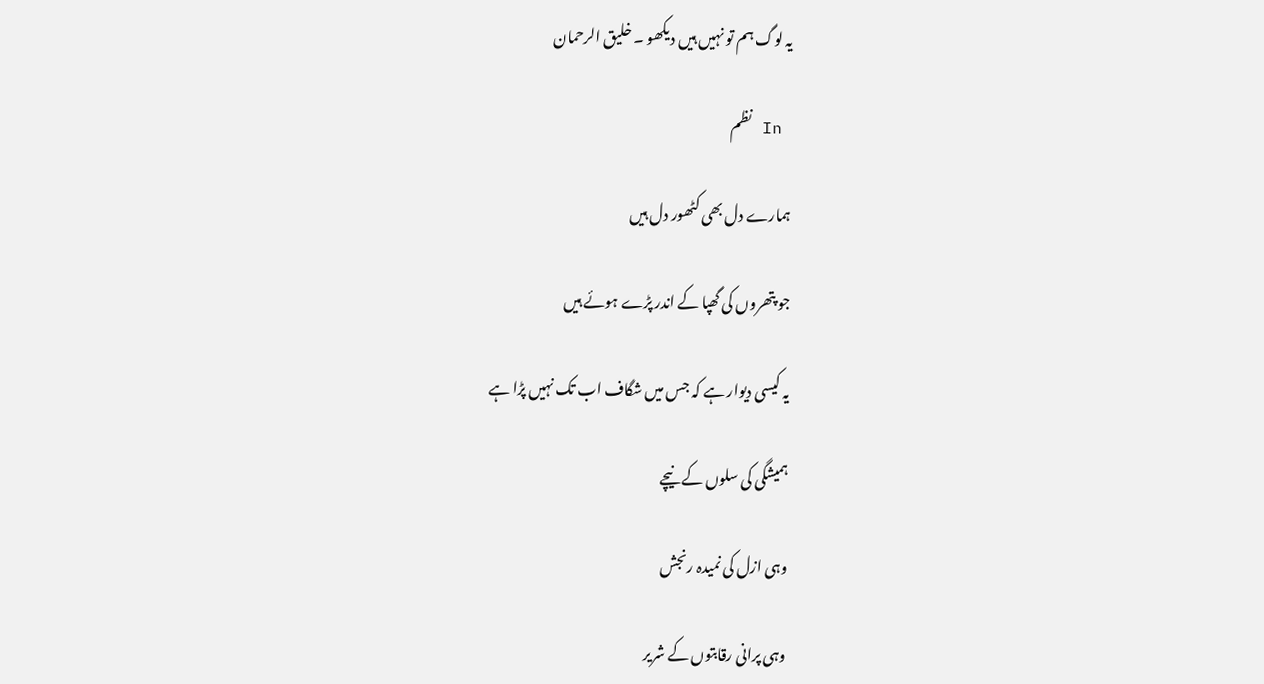یہ لوگ ہم تو نہیں ہیں دیکھو ۔ خلیق الرحمان

 In نظم

ہمارے دل بھی کٹھور دل ہیں

جو پتھروں کی گھپا کے اندر پڑے ہوئے ہیں

یہ کیسی دیوار ہے کہ جس میں شگاف اب تک نہیں پڑا ہے

ہمیشگی کی سلوں کے نیچے

وہی ازل کی نمیدہ رنجش

وہی پرانی رقابتوں کے شریر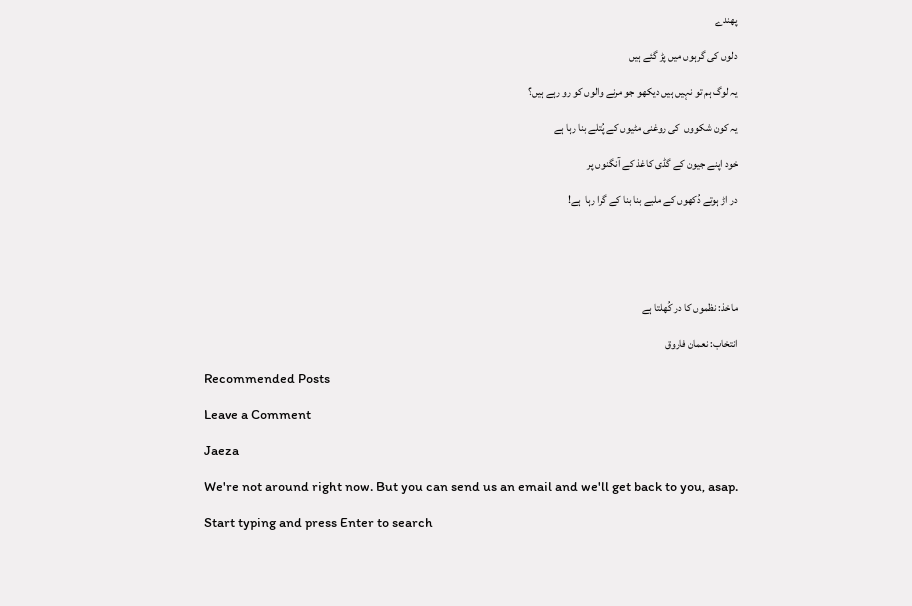پھندے

دلوں کی گرہوں میں پڑ گئے ہیں

یہ لوگ ہم تو نہیں ہیں دیکھو جو مرنے والوں کو رو رہے ہیں؟

یہ کون شکووں  کی روغنی مٹیوں کے پُتلے بنا رہا ہے

خود اپنے جیون کے گڈی کاغذ کے آنگنوں پر

در اڑ ہوتے دُکھوں کے ملبے بنا بنا کے گرا رہا  ہے!





ماخذ: نظموں کا در کُھلتا ہے

انتخاب: نعمان فاروق

Recommended Posts

Leave a Comment

Jaeza

We're not around right now. But you can send us an email and we'll get back to you, asap.

Start typing and press Enter to search